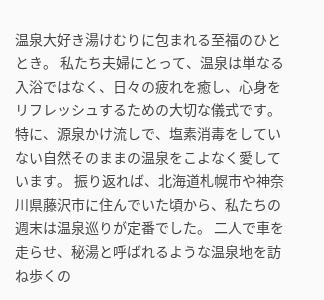温泉大好き湯けむりに包まれる至福のひととき。 私たち夫婦にとって、温泉は単なる入浴ではなく、日々の疲れを癒し、心身をリフレッシュするための大切な儀式です。 特に、源泉かけ流しで、塩素消毒をしていない自然そのままの温泉をこよなく愛しています。 振り返れば、北海道札幌市や神奈川県藤沢市に住んでいた頃から、私たちの週末は温泉巡りが定番でした。 二人で車を走らせ、秘湯と呼ばれるような温泉地を訪ね歩くの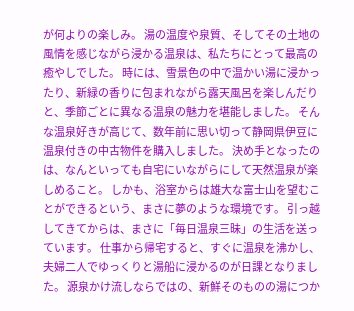が何よりの楽しみ。 湯の温度や泉質、そしてその土地の風情を感じながら浸かる温泉は、私たちにとって最高の癒やしでした。 時には、雪景色の中で温かい湯に浸かったり、新緑の香りに包まれながら露天風呂を楽しんだりと、季節ごとに異なる温泉の魅力を堪能しました。 そんな温泉好きが高じて、数年前に思い切って静岡県伊豆に温泉付きの中古物件を購入しました。 決め手となったのは、なんといっても自宅にいながらにして天然温泉が楽しめること。 しかも、浴室からは雄大な富士山を望むことができるという、まさに夢のような環境です。 引っ越してきてからは、まさに「毎日温泉三昧」の生活を送っています。 仕事から帰宅すると、すぐに温泉を沸かし、夫婦二人でゆっくりと湯船に浸かるのが日課となりました。 源泉かけ流しならではの、新鮮そのものの湯につか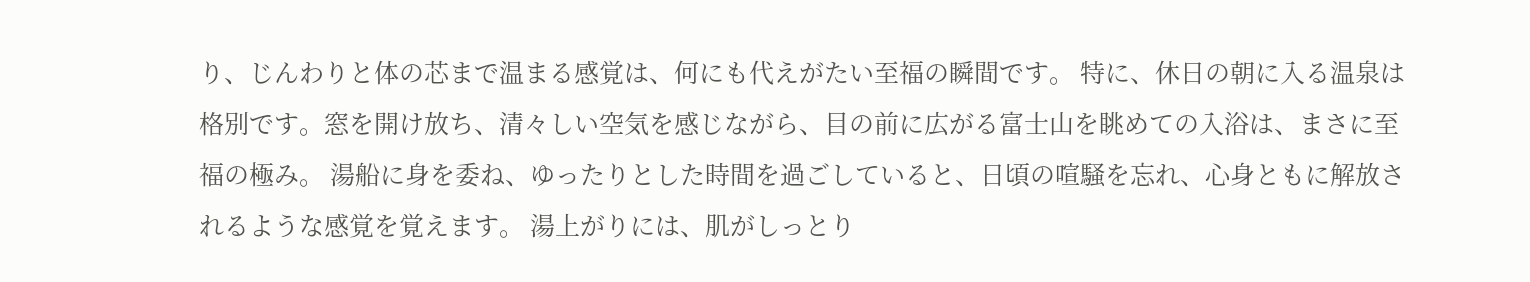り、じんわりと体の芯まで温まる感覚は、何にも代えがたい至福の瞬間です。 特に、休日の朝に入る温泉は格別です。窓を開け放ち、清々しい空気を感じながら、目の前に広がる富士山を眺めての入浴は、まさに至福の極み。 湯船に身を委ね、ゆったりとした時間を過ごしていると、日頃の喧騒を忘れ、心身ともに解放されるような感覚を覚えます。 湯上がりには、肌がしっとり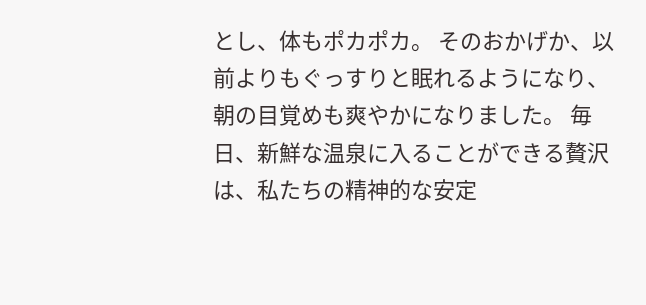とし、体もポカポカ。 そのおかげか、以前よりもぐっすりと眠れるようになり、朝の目覚めも爽やかになりました。 毎日、新鮮な温泉に入ることができる贅沢は、私たちの精神的な安定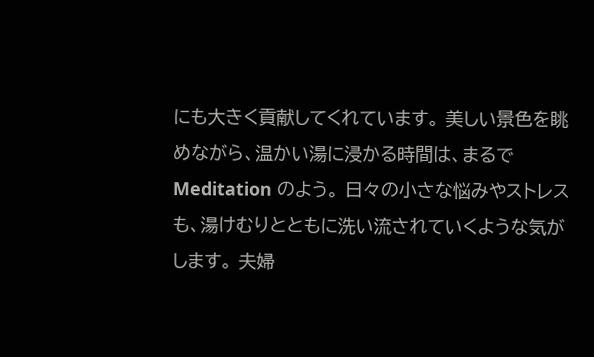にも大きく貢献してくれています。 美しい景色を眺めながら、温かい湯に浸かる時間は、まるで Meditation のよう。 日々の小さな悩みやストレスも、湯けむりとともに洗い流されていくような気がします。 夫婦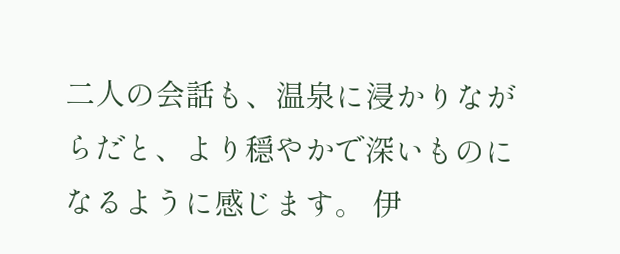二人の会話も、温泉に浸かりながらだと、より穏やかで深いものになるように感じます。 伊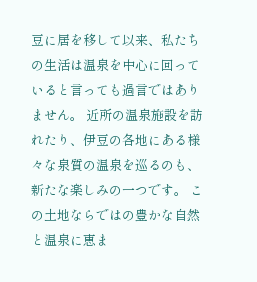豆に居を移して以来、私たちの生活は温泉を中心に回っていると言っても過言ではありません。 近所の温泉施設を訪れたり、伊豆の各地にある様々な泉質の温泉を巡るのも、新たな楽しみの一つです。 この土地ならではの豊かな自然と温泉に恵ま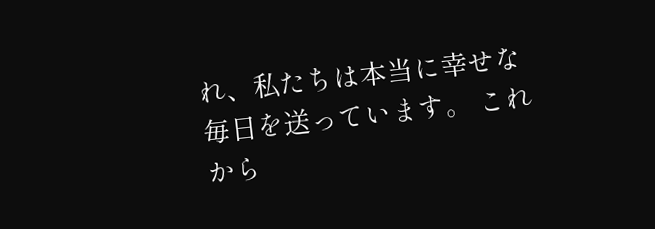れ、私たちは本当に幸せな毎日を送っています。 これから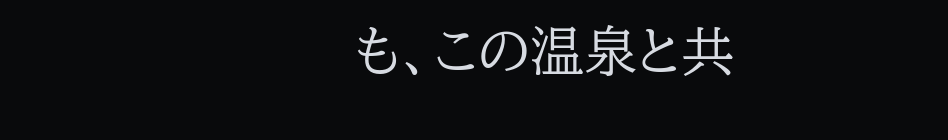も、この温泉と共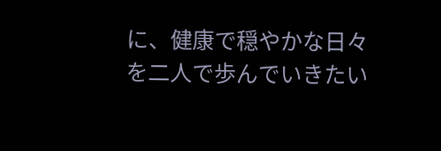に、健康で穏やかな日々を二人で歩んでいきたい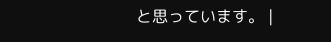と思っています。 |